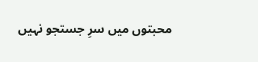محبتوں میں سرِ جستجو نہیں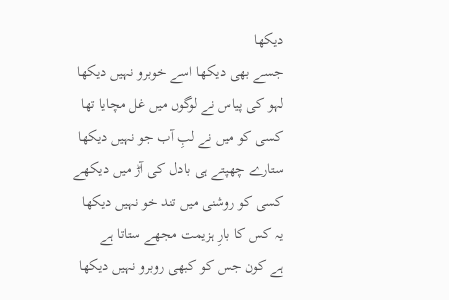دیکھا
جسے بھی دیکھا اسے خوبرو نہیں دیکھا
لہو کی پیاس نے لوگوں میں غل مچایا تھا
کسی کو میں نے لبِ آب جو نہیں دیکھا
ستارے چھپتے ہی بادل کی آڑ میں دیکھے
کسی کو روشنی میں تند خو نہیں دیکھا
یہ کس کا بارِ ہزیمت مجھے ستاتا ہے
ہے کون جس کو کبھی روبرو نہیں دیکھا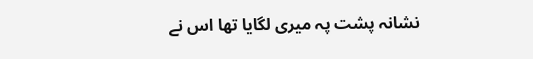نشانہ پشت پہ میری لگایا تھا اس نے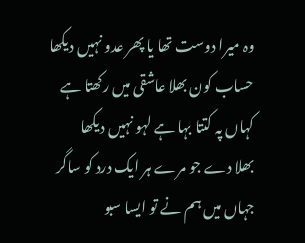وہ میرا دوست تھا یا پھر عدو نہیں دیکھا
حساب کون بھلا عاشقی میں رکھتا ہے
کہاں پہ کتتا بہا ہے لہو نہیں دیکھا
بھلا دے جو مرے ہر ایک درد کو ساگر
جہاں میں ہم نے تو ایسا سبو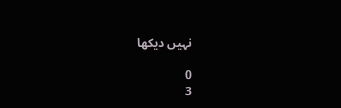نہیں دیکھا

0
3